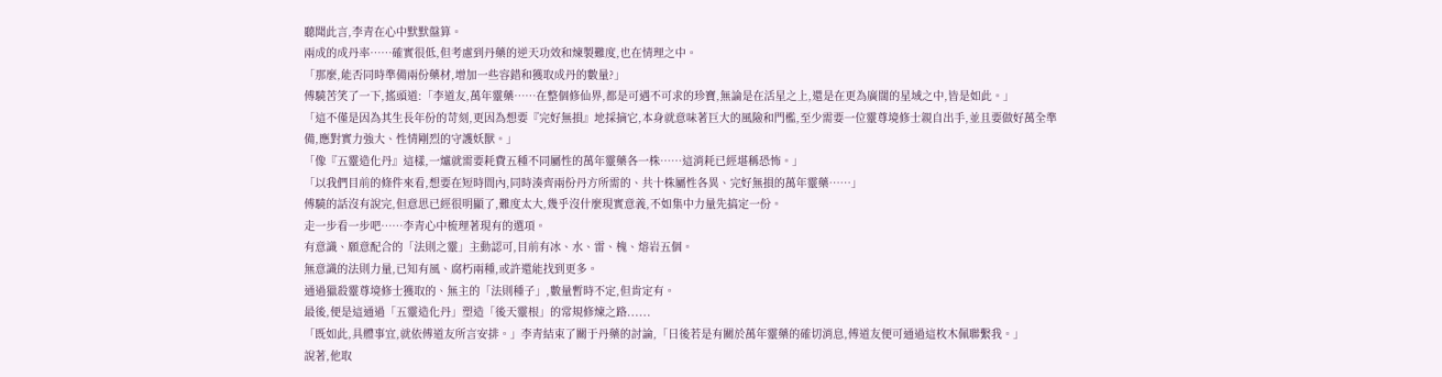聽聞此言,李青在心中默默盤算。
兩成的成丹率……確實很低,但考慮到丹藥的逆天功效和煉製難度,也在情理之中。
「那麼,能否同時準備兩份藥材,增加一些容錯和獲取成丹的數量?」
傅驍苦笑了一下,搖頭道:「李道友,萬年靈藥……在整個修仙界,都是可遇不可求的珍寶,無論是在活星之上,還是在更為廣闊的星域之中,皆是如此。」
「這不僅是因為其生長年份的苛刻,更因為想要『完好無損』地採摘它,本身就意味著巨大的風險和門檻,至少需要一位靈尊境修士親自出手,並且要做好萬全準備,應對實力強大、性情剛烈的守護妖獸。」
「像『五靈造化丹』這樣,一爐就需要耗費五種不同屬性的萬年靈藥各一株……這消耗已經堪稱恐怖。」
「以我們目前的條件來看,想要在短時間內,同時湊齊兩份丹方所需的、共十株屬性各異、完好無損的萬年靈藥……」
傅驍的話沒有說完,但意思已經很明顯了,難度太大,幾乎沒什麼現實意義,不如集中力量先搞定一份。
走一步看一步吧……李青心中梳理著現有的選項。
有意識、願意配合的「法則之靈」主動認可,目前有冰、水、雷、槐、熔岩五個。
無意識的法則力量,已知有風、腐朽兩種,或許還能找到更多。
通過獵殺靈尊境修士獲取的、無主的「法則種子」,數量暫時不定,但肯定有。
最後,便是這通過「五靈造化丹」塑造「後天靈根」的常規修煉之路......
「既如此,具體事宜,就依傅道友所言安排。」李青結束了關于丹藥的討論,「日後若是有關於萬年靈藥的確切消息,傅道友便可通過這枚木佩聯繫我。」
說著,他取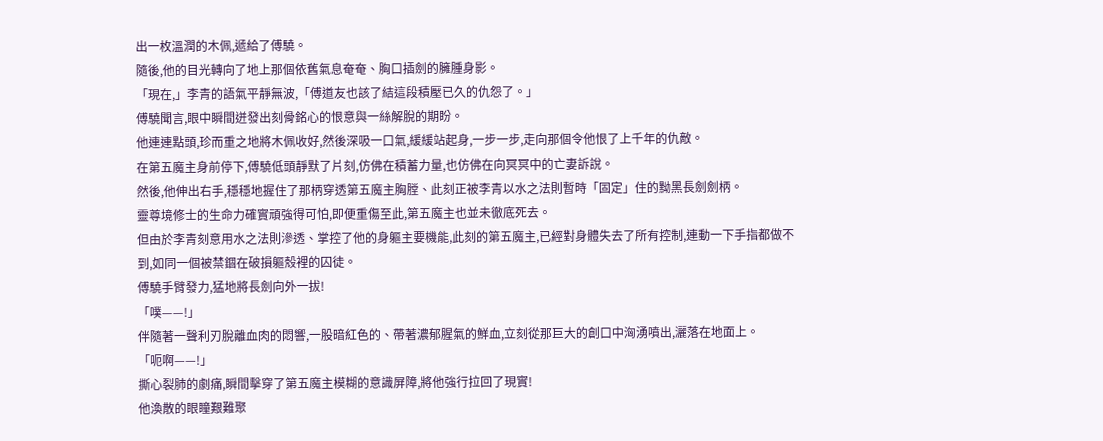出一枚溫潤的木佩,遞給了傅驍。
隨後,他的目光轉向了地上那個依舊氣息奄奄、胸口插劍的臃腫身影。
「現在,」李青的語氣平靜無波,「傅道友也該了結這段積壓已久的仇怨了。」
傅驍聞言,眼中瞬間迸發出刻骨銘心的恨意與一絲解脫的期盼。
他連連點頭,珍而重之地將木佩收好,然後深吸一口氣,緩緩站起身,一步一步,走向那個令他恨了上千年的仇敵。
在第五魔主身前停下,傅驍低頭靜默了片刻,仿佛在積蓄力量,也仿佛在向冥冥中的亡妻訴說。
然後,他伸出右手,穩穩地握住了那柄穿透第五魔主胸膛、此刻正被李青以水之法則暫時「固定」住的黝黑長劍劍柄。
靈尊境修士的生命力確實頑強得可怕,即便重傷至此,第五魔主也並未徹底死去。
但由於李青刻意用水之法則滲透、掌控了他的身軀主要機能,此刻的第五魔主,已經對身體失去了所有控制,連動一下手指都做不到,如同一個被禁錮在破損軀殼裡的囚徒。
傅驍手臂發力,猛地將長劍向外一拔!
「噗——!」
伴隨著一聲利刃脫離血肉的悶響,一股暗紅色的、帶著濃郁腥氣的鮮血,立刻從那巨大的創口中洶湧噴出,灑落在地面上。
「呃啊——!」
撕心裂肺的劇痛,瞬間擊穿了第五魔主模糊的意識屏障,將他強行拉回了現實!
他渙散的眼瞳艱難聚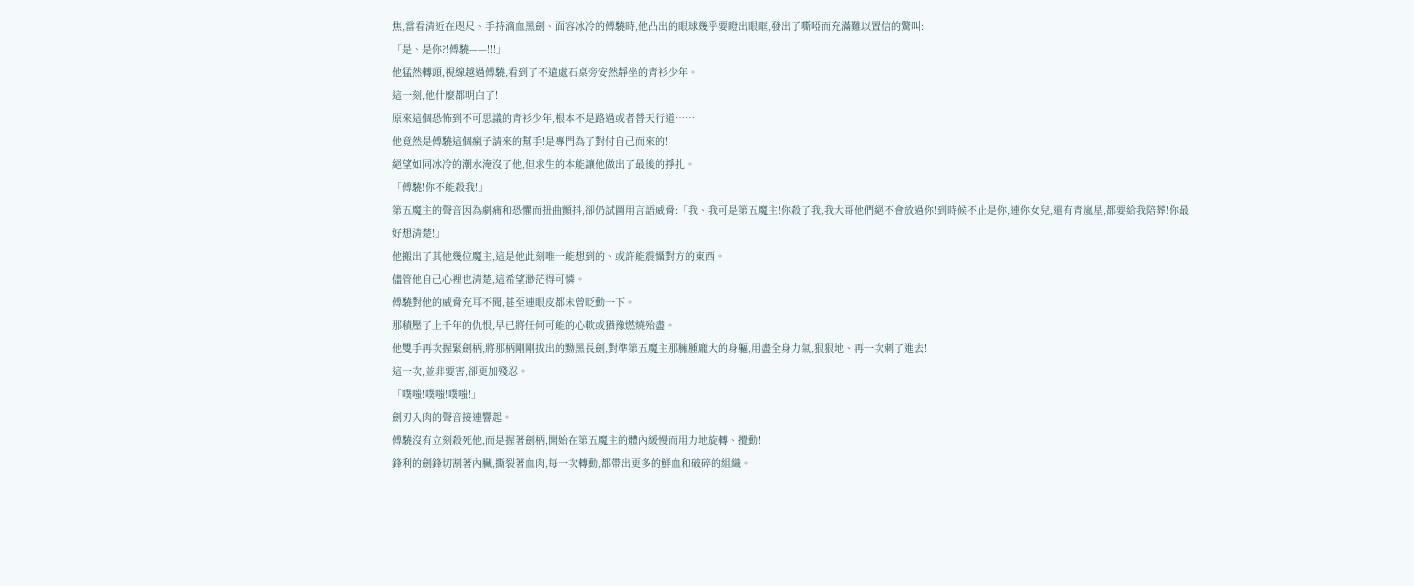焦,當看清近在咫尺、手持滴血黑劍、面容冰冷的傅驍時,他凸出的眼球幾乎要瞪出眼眶,發出了嘶啞而充滿難以置信的驚叫:
「是、是你?!傅驍——!!!」
他猛然轉頭,視線越過傅驍,看到了不遠處石桌旁安然靜坐的青衫少年。
這一刻,他什麼都明白了!
原來這個恐怖到不可思議的青衫少年,根本不是路過或者替天行道……
他竟然是傅驍這個瘋子請來的幫手!是專門為了對付自己而來的!
絕望如同冰冷的潮水淹沒了他,但求生的本能讓他做出了最後的掙扎。
「傅驍!你不能殺我!」
第五魔主的聲音因為劇痛和恐懼而扭曲顫抖,卻仍試圖用言語威脅:「我、我可是第五魔主!你殺了我,我大哥他們絕不會放過你!到時候不止是你,連你女兒,還有青嵐星,都要給我陪葬!你最好想清楚!」
他搬出了其他幾位魔主,這是他此刻唯一能想到的、或許能震懾對方的東西。
儘管他自己心裡也清楚,這希望渺茫得可憐。
傅驍對他的威脅充耳不聞,甚至連眼皮都未曾眨動一下。
那積壓了上千年的仇恨,早已將任何可能的心軟或猶豫燃燒殆盡。
他雙手再次握緊劍柄,將那柄剛剛拔出的黝黑長劍,對準第五魔主那臃腫龐大的身軀,用盡全身力氣,狠狠地、再一次刺了進去!
這一次,並非要害,卻更加殘忍。
「噗嗤!噗嗤!噗嗤!」
劍刃入肉的聲音接連響起。
傅驍沒有立刻殺死他,而是握著劍柄,開始在第五魔主的體內緩慢而用力地旋轉、攪動!
鋒利的劍鋒切割著內臟,撕裂著血肉,每一次轉動,都帶出更多的鮮血和破碎的組織。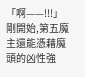「啊——!!!」
剛開始,第五魔主還能憑藉魔頭的凶性強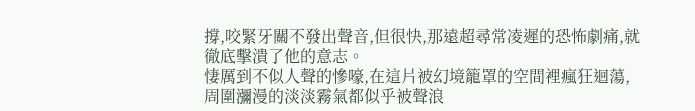撐,咬緊牙關不發出聲音,但很快,那遠超尋常凌遲的恐怖劇痛,就徹底擊潰了他的意志。
悽厲到不似人聲的慘嚎,在這片被幻境籠罩的空間裡瘋狂迴蕩,周圍瀰漫的淡淡霧氣都似乎被聲浪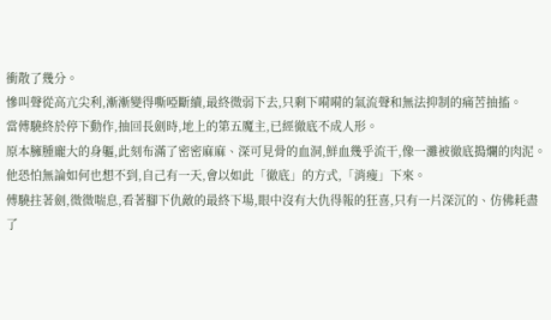衝散了幾分。
慘叫聲從高亢尖利,漸漸變得嘶啞斷續,最終微弱下去,只剩下嗬嗬的氣流聲和無法抑制的痛苦抽搐。
當傅驍終於停下動作,抽回長劍時,地上的第五魔主,已經徹底不成人形。
原本臃腫龐大的身軀,此刻布滿了密密麻麻、深可見骨的血洞,鮮血幾乎流干,像一灘被徹底搗爛的肉泥。
他恐怕無論如何也想不到,自己有一天,會以如此「徹底」的方式,「消瘦」下來。
傅驍拄著劍,微微喘息,看著腳下仇敵的最終下場,眼中沒有大仇得報的狂喜,只有一片深沉的、仿佛耗盡了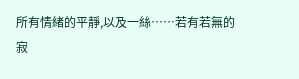所有情緒的平靜,以及一絲……若有若無的寂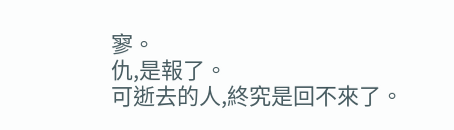寥。
仇,是報了。
可逝去的人,終究是回不來了。